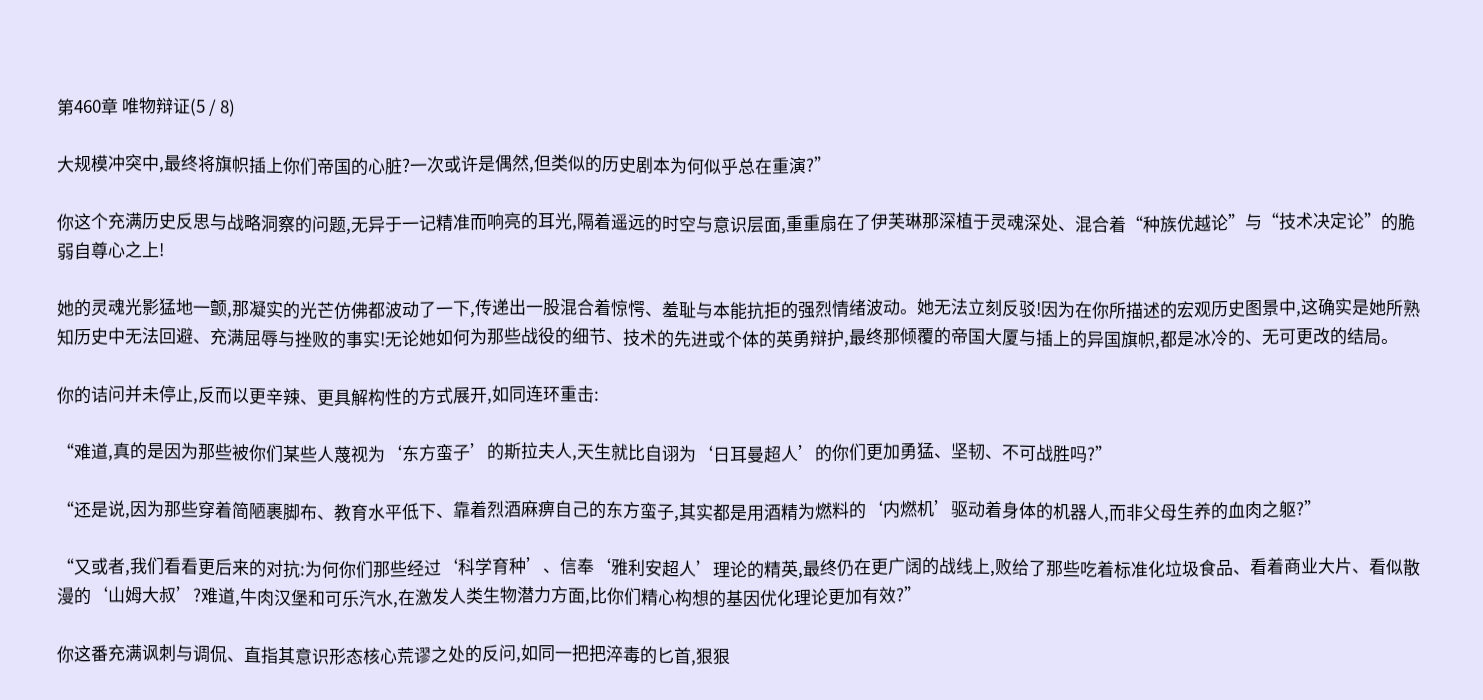第460章 唯物辩证(5 / 8)

大规模冲突中,最终将旗帜插上你们帝国的心脏?一次或许是偶然,但类似的历史剧本为何似乎总在重演?”

你这个充满历史反思与战略洞察的问题,无异于一记精准而响亮的耳光,隔着遥远的时空与意识层面,重重扇在了伊芙琳那深植于灵魂深处、混合着“种族优越论”与“技术决定论”的脆弱自尊心之上!

她的灵魂光影猛地一颤,那凝实的光芒仿佛都波动了一下,传递出一股混合着惊愕、羞耻与本能抗拒的强烈情绪波动。她无法立刻反驳!因为在你所描述的宏观历史图景中,这确实是她所熟知历史中无法回避、充满屈辱与挫败的事实!无论她如何为那些战役的细节、技术的先进或个体的英勇辩护,最终那倾覆的帝国大厦与插上的异国旗帜,都是冰冷的、无可更改的结局。

你的诘问并未停止,反而以更辛辣、更具解构性的方式展开,如同连环重击:

“难道,真的是因为那些被你们某些人蔑视为‘东方蛮子’的斯拉夫人,天生就比自诩为‘日耳曼超人’的你们更加勇猛、坚韧、不可战胜吗?”

“还是说,因为那些穿着简陋裹脚布、教育水平低下、靠着烈酒麻痹自己的东方蛮子,其实都是用酒精为燃料的‘内燃机’驱动着身体的机器人,而非父母生养的血肉之躯?”

“又或者,我们看看更后来的对抗:为何你们那些经过‘科学育种’、信奉‘雅利安超人’理论的精英,最终仍在更广阔的战线上,败给了那些吃着标准化垃圾食品、看着商业大片、看似散漫的‘山姆大叔’?难道,牛肉汉堡和可乐汽水,在激发人类生物潜力方面,比你们精心构想的基因优化理论更加有效?”

你这番充满讽刺与调侃、直指其意识形态核心荒谬之处的反问,如同一把把淬毒的匕首,狠狠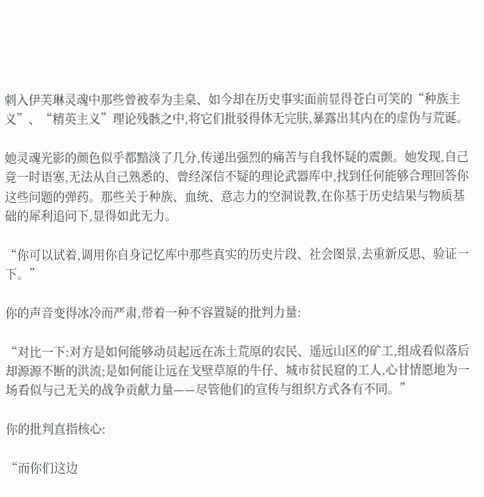刺入伊芙琳灵魂中那些曾被奉为圭臬、如今却在历史事实面前显得苍白可笑的“种族主义”、“精英主义”理论残骸之中,将它们批驳得体无完肤,暴露出其内在的虚伪与荒诞。

她灵魂光影的颜色似乎都黯淡了几分,传递出强烈的痛苦与自我怀疑的震颤。她发现,自己竟一时语塞,无法从自己熟悉的、曾经深信不疑的理论武器库中,找到任何能够合理回答你这些问题的弹药。那些关于种族、血统、意志力的空洞说教,在你基于历史结果与物质基础的犀利追问下,显得如此无力。

“你可以试着,调用你自身记忆库中那些真实的历史片段、社会图景,去重新反思、验证一下。”

你的声音变得冰冷而严肃,带着一种不容置疑的批判力量:

“对比一下:对方是如何能够动员起远在冻土荒原的农民、遥远山区的矿工,组成看似落后却源源不断的洪流;是如何能让远在戈壁草原的牛仔、城市贫民窟的工人,心甘情愿地为一场看似与己无关的战争贡献力量——尽管他们的宣传与组织方式各有不同。”

你的批判直指核心:

“而你们这边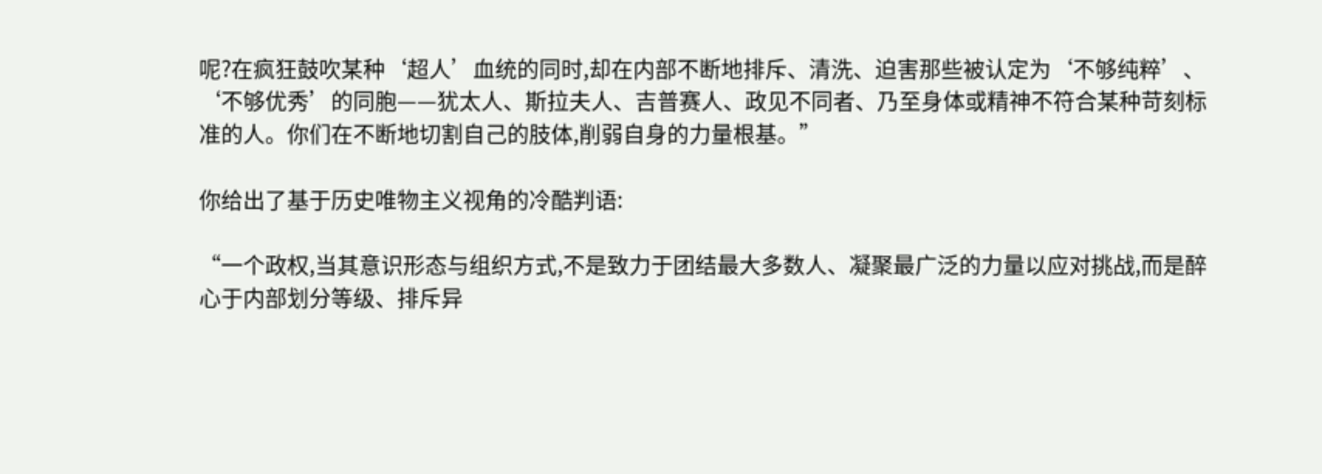呢?在疯狂鼓吹某种‘超人’血统的同时,却在内部不断地排斥、清洗、迫害那些被认定为‘不够纯粹’、‘不够优秀’的同胞——犹太人、斯拉夫人、吉普赛人、政见不同者、乃至身体或精神不符合某种苛刻标准的人。你们在不断地切割自己的肢体,削弱自身的力量根基。”

你给出了基于历史唯物主义视角的冷酷判语:

“一个政权,当其意识形态与组织方式,不是致力于团结最大多数人、凝聚最广泛的力量以应对挑战,而是醉心于内部划分等级、排斥异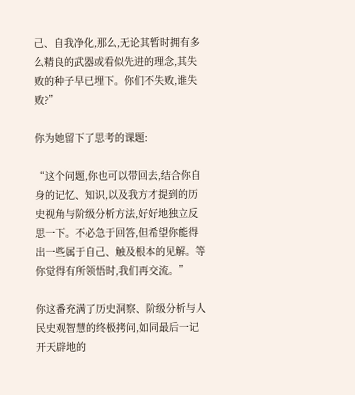己、自我净化,那么,无论其暂时拥有多么精良的武器或看似先进的理念,其失败的种子早已埋下。你们不失败,谁失败?”

你为她留下了思考的课题:

“这个问题,你也可以带回去,结合你自身的记忆、知识,以及我方才提到的历史视角与阶级分析方法,好好地独立反思一下。不必急于回答,但希望你能得出一些属于自己、触及根本的见解。等你觉得有所领悟时,我们再交流。”

你这番充满了历史洞察、阶级分析与人民史观智慧的终极拷问,如同最后一记开天辟地的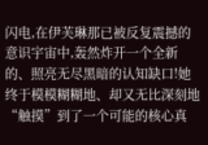闪电,在伊芙琳那已被反复震撼的意识宇宙中,轰然炸开一个全新的、照亮无尽黑暗的认知缺口!她终于模模糊糊地、却又无比深刻地“触摸”到了一个可能的核心真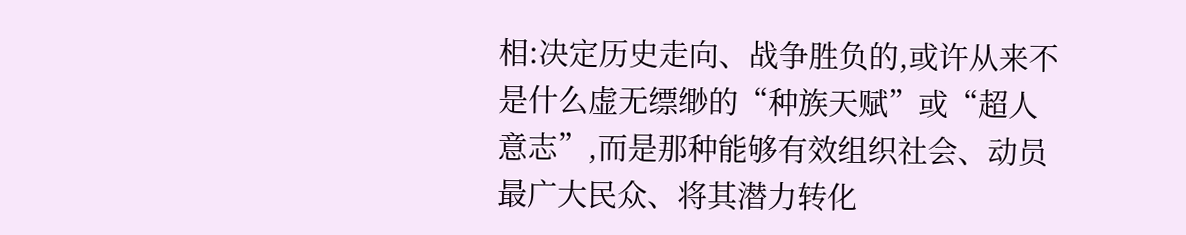相:决定历史走向、战争胜负的,或许从来不是什么虚无缥缈的“种族天赋”或“超人意志”,而是那种能够有效组织社会、动员最广大民众、将其潜力转化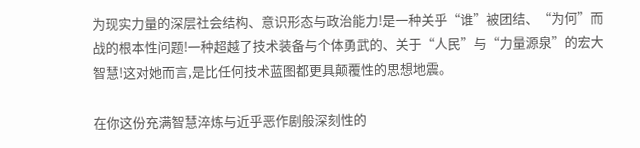为现实力量的深层社会结构、意识形态与政治能力!是一种关乎“谁”被团结、“为何”而战的根本性问题!一种超越了技术装备与个体勇武的、关于“人民”与“力量源泉”的宏大智慧!这对她而言,是比任何技术蓝图都更具颠覆性的思想地震。

在你这份充满智慧淬炼与近乎恶作剧般深刻性的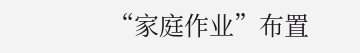“家庭作业”布置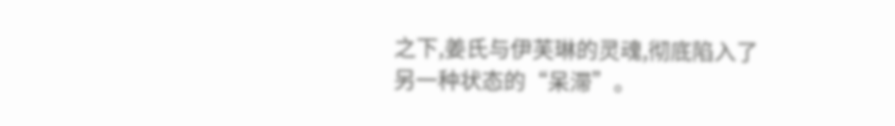之下,姜氏与伊芙琳的灵魂,彻底陷入了另一种状态的“呆滞”。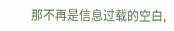那不再是信息过载的空白,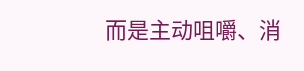而是主动咀嚼、消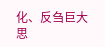化、反刍巨大思